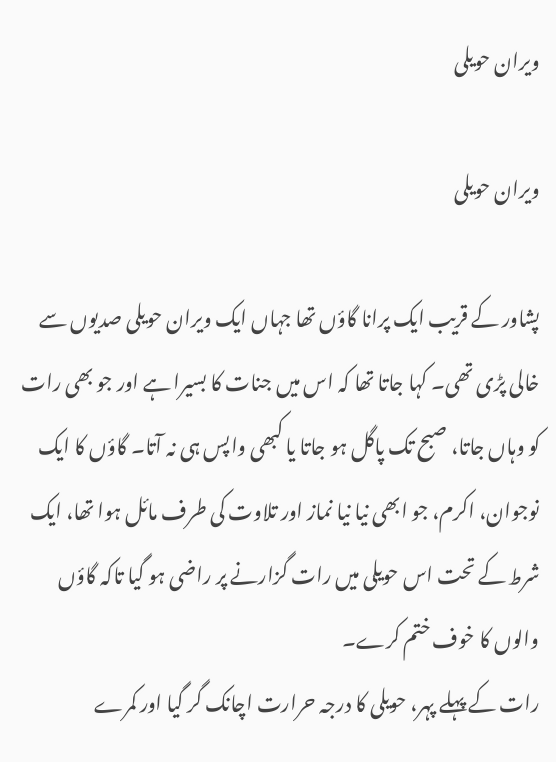ویران حویلی

ویران حویلی

پشاور کے قریب ایک پرانا گاؤں تھا جہاں ایک ویران حویلی صدیوں سے خالی پڑی تھی۔ کہا جاتا تھا کہ اس میں جنات کا بسیرا ہے اور جو بھی رات کو وہاں جاتا، صبح تک پاگل ہو جاتا یا کبھی واپس ہی نہ آتا۔ گاؤں کا ایک نوجوان، اکرم، جو ابھی نیا نیا نماز اور تلاوت کی طرف مائل ہوا تھا، ایک شرط کے تحت اس حویلی میں رات گزارنے پر راضی ہو گیا تاکہ گاؤں والوں کا خوف ختم کرے۔
رات کے پہلے پہر، حویلی کا درجہ حرارت اچانک گر گیا اور کمرے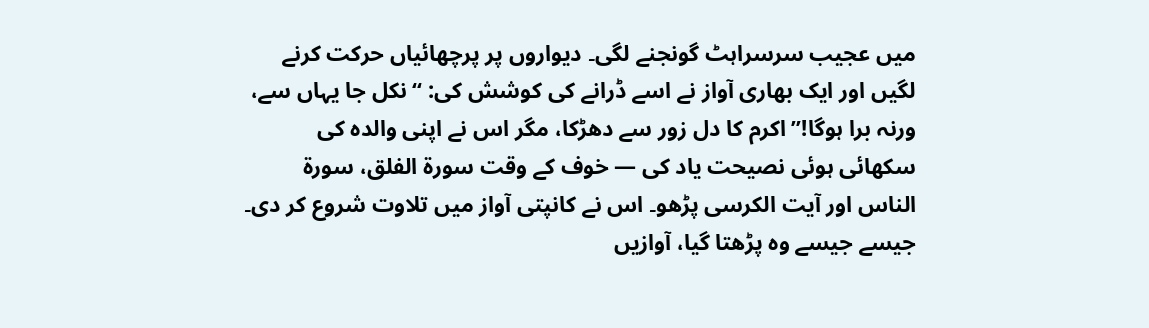میں عجیب سرسراہٹ گونجنے لگی۔ دیواروں پر پرچھائیاں حرکت کرنے لگیں اور ایک بھاری آواز نے اسے ڈرانے کی کوشش کی: “نکل جا یہاں سے، ورنہ برا ہوگا!” اکرم کا دل زور سے دھڑکا، مگر اس نے اپنی والدہ کی سکھائی ہوئی نصیحت یاد کی — خوف کے وقت سورۃ الفلق، سورۃ الناس اور آیت الکرسی پڑھو۔ اس نے کانپتی آواز میں تلاوت شروع کر دی۔ جیسے جیسے وہ پڑھتا گیا، آوازیں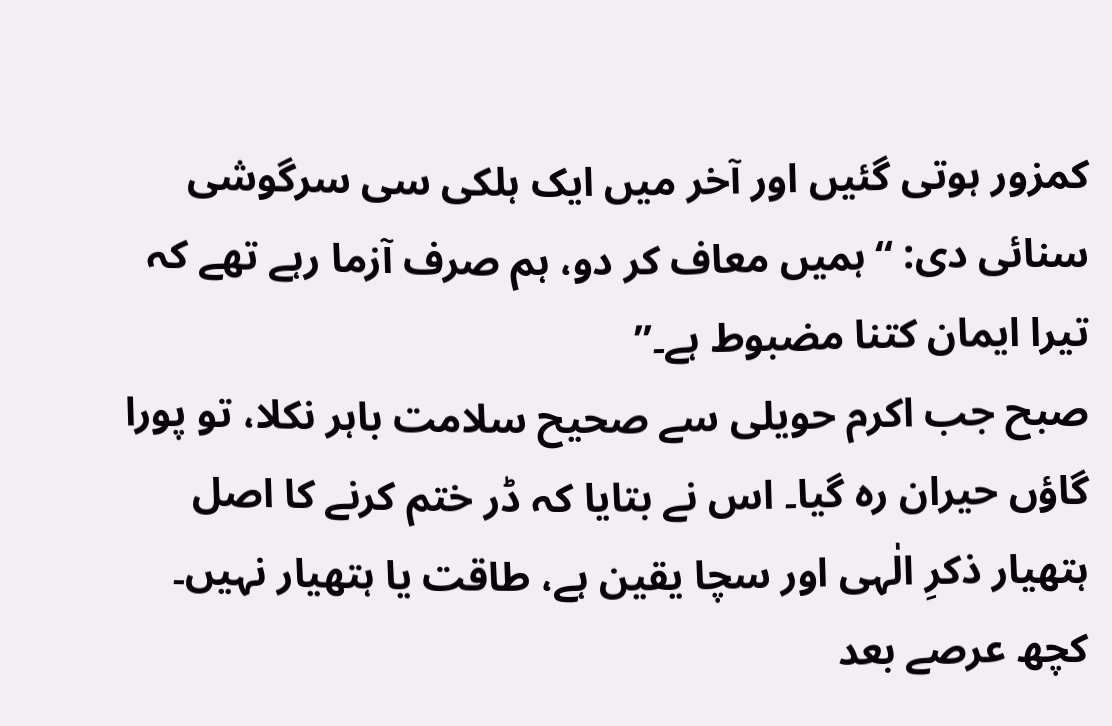کمزور ہوتی گئیں اور آخر میں ایک ہلکی سی سرگوشی سنائی دی: “ہمیں معاف کر دو، ہم صرف آزما رہے تھے کہ تیرا ایمان کتنا مضبوط ہے۔”
صبح جب اکرم حویلی سے صحیح سلامت باہر نکلا، تو پورا گاؤں حیران رہ گیا۔ اس نے بتایا کہ ڈر ختم کرنے کا اصل ہتھیار ذکرِ الٰہی اور سچا یقین ہے، طاقت یا ہتھیار نہیں۔ کچھ عرصے بعد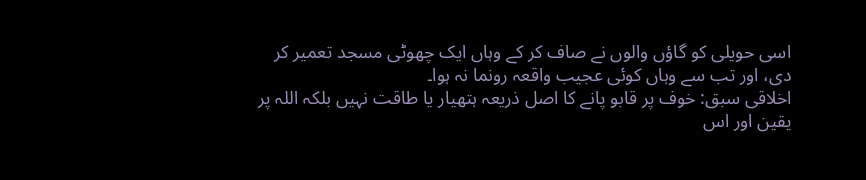اسی حویلی کو گاؤں والوں نے صاف کر کے وہاں ایک چھوٹی مسجد تعمیر کر دی، اور تب سے وہاں کوئی عجیب واقعہ رونما نہ ہوا۔
اخلاقی سبق: خوف پر قابو پانے کا اصل ذریعہ ہتھیار یا طاقت نہیں بلکہ اللہ پر یقین اور اس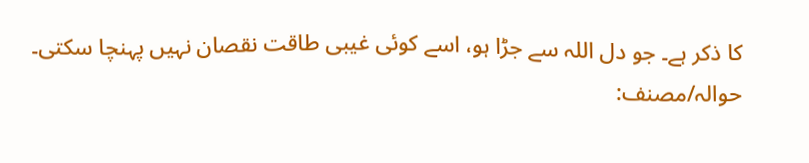کا ذکر ہے۔ جو دل اللہ سے جڑا ہو، اسے کوئی غیبی طاقت نقصان نہیں پہنچا سکتی۔
حوالہ/مصنف: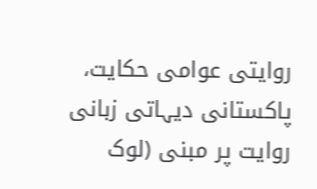روایتی عوامی حکایت، پاکستانی دیہاتی زبانی روایت پر مبنی (لوک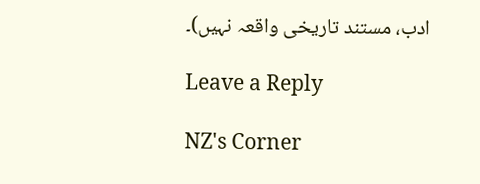ادب، مستند تاریخی واقعہ نہیں)۔

Leave a Reply

NZ's Corner